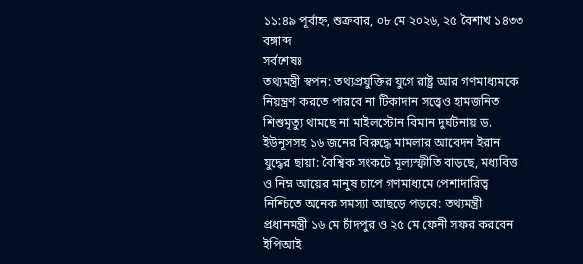১১:৪৯ পূর্বাহ্ন, শুক্রবার, ০৮ মে ২০২৬, ২৫ বৈশাখ ১৪৩৩ বঙ্গাব্দ
সর্বশেষঃ
তথ্যমন্ত্রী স্বপন: তথ্যপ্রযুক্তির যুগে রাষ্ট্র আর গণমাধ্যমকে নিয়ন্ত্রণ করতে পারবে না টিকাদান সত্ত্বেও হামজনিত শিশুমৃত্যু থামছে না মাইলস্টোন বিমান দুর্ঘটনায় ড. ইউনূসসহ ১৬ জনের বিরুদ্ধে মামলার আবেদন ইরান যুদ্ধের ছায়া: বৈশ্বিক সংকটে মূল্যস্ফীতি বাড়ছে, মধ্যবিত্ত ও নিম্ন আয়ের মানুষ চাপে গণমাধ্যমে পেশাদারিত্ব নিশ্চিতে অনেক সমস্যা আছড়ে পড়বে: তথ্যমন্ত্রী প্রধানমন্ত্রী ১৬ মে চাঁদপুর ও ২৫ মে ফেনী সফর করবেন ইপিআই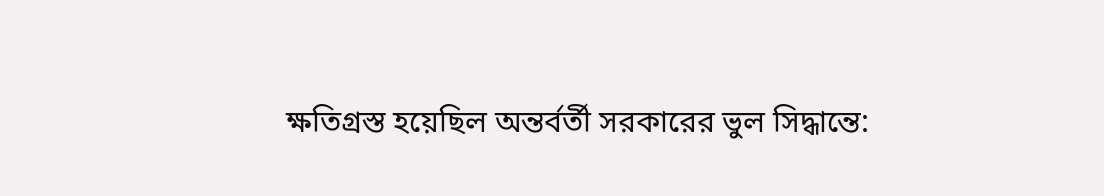ক্ষতিগ্রস্ত হয়েছিল অন্তর্বর্তী সরকারের ভুল সিদ্ধান্তে: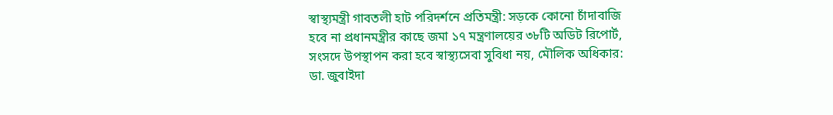স্বাস্থ্যমন্ত্রী গাবতলী হাট পরিদর্শনে প্রতিমন্ত্রী: সড়কে কোনো চাঁদাবাজি হবে না প্রধানমন্ত্রীর কাছে জমা ১৭ মন্ত্রণালয়ের ৩৮টি অডিট রিপোর্ট, সংসদে উপস্থাপন করা হবে স্বাস্থ্যসেবা সুবিধা নয়, মৌলিক অধিকার: ডা. জুবাইদা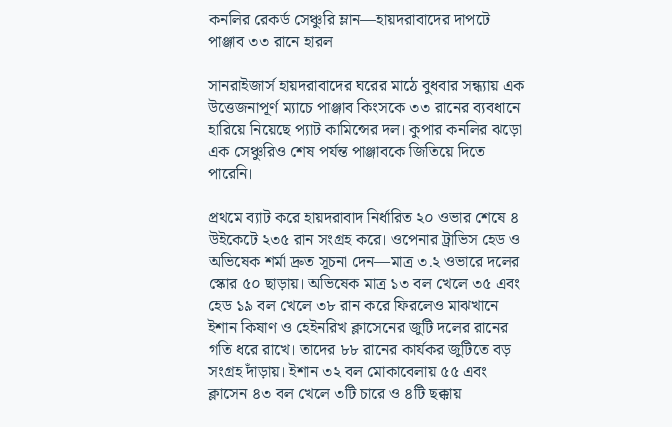কনলির রেকর্ড সেঞ্চুরি ম্লান—হায়দরাবাদের দাপটে পাঞ্জাব ৩৩ রানে হারল

সানরাইজার্স হায়দরাবাদের ঘরের মাঠে বুধবার সন্ধ্যায় এক উত্তেজনাপূর্ণ ম্যাচে পাঞ্জাব কিংসকে ৩৩ রানের ব্যবধানে হারিয়ে নিয়েছে প্যাট কামিন্সের দল। কুপার কনলির ঝড়ো এক সেঞ্চুরিও শেষ পর্যন্ত পাঞ্জাবকে জিতিয়ে দিতে পারেনি।

প্রথমে ব্যাট করে হায়দরাবাদ নির্ধারিত ২০ ওভার শেষে ৪ উইকেটে ২৩৫ রান সংগ্রহ করে। ওপেনার ট্রাভিস হেড ও অভিষেক শর্মা দ্রুত সূচনা দেন—মাত্র ৩.২ ওভারে দলের স্কোর ৫০ ছাড়ায়। অভিষেক মাত্র ১৩ বল খেলে ৩৫ এবং হেড ১৯ বল খেলে ৩৮ রান করে ফিরলেও মাঝখানে ইশান কিষাণ ও হেইনরিখ ক্লাসেনের জুটি দলের রানের গতি ধরে রাখে। তাদের ৮৮ রানের কার্যকর জুটিতে বড় সংগ্রহ দাঁড়ায়। ইশান ৩২ বল মোকাবেলায় ৫৫ এবং ক্লাসেন ৪৩ বল খেলে ৩টি চারে ও ৪টি ছক্কায়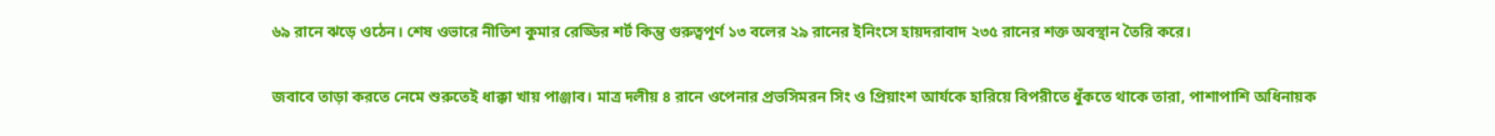৬৯ রানে ঝড়ে ওঠেন। শেষ ওভারে নীতিশ কুমার রেড্ডির শর্ট কিন্তু গুরুত্বপূর্ণ ১৩ বলের ২৯ রানের ইনিংসে হায়দরাবাদ ২৩৫ রানের শক্ত অবস্থান তৈরি করে।

জবাবে তাড়া করতে নেমে শুরুতেই ধাক্কা খায় পাঞ্জাব। মাত্র দলীয় ৪ রানে ওপেনার প্রভসিমরন সিং ও প্রিয়াংশ আর্যকে হারিয়ে বিপরীতে ধুঁকতে থাকে তারা, পাশাপাশি অধিনায়ক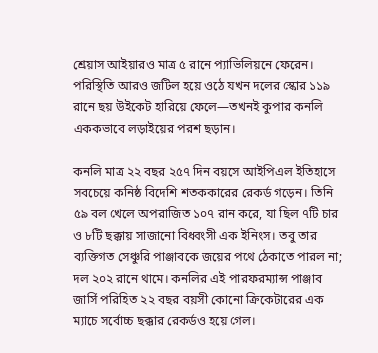শ্রেয়াস আইয়ারও মাত্র ৫ রানে প্যাভিলিয়নে ফেরেন। পরিস্থিতি আরও জটিল হয়ে ওঠে যখন দলের স্কোর ১১৯ রানে ছয় উইকেট হারিয়ে ফেলে—তখনই কুপার কনলি এককভাবে লড়াইয়ের পরশ ছড়ান।

কনলি মাত্র ২২ বছর ২৫৭ দিন বয়সে আইপিএল ইতিহাসে সবচেয়ে কনিষ্ঠ বিদেশি শতককারের রেকর্ড গড়েন। তিনি ৫৯ বল খেলে অপরাজিত ১০৭ রান করে, যা ছিল ৭টি চার ও ৮টি ছক্কায় সাজানো বিধ্বংসী এক ইনিংস। তবু তার ব্যক্তিগত সেঞ্চুরি পাঞ্জাবকে জয়ের পথে ঠেকাতে পারল না; দল ২০২ রানে থামে। কনলির এই পারফরম্যান্স পাঞ্জাব জার্সি পরিহিত ২২ বছর বয়সী কোনো ক্রিকেটারের এক ম্যাচে সর্বোচ্চ ছক্কার রেকর্ডও হয়ে গেল।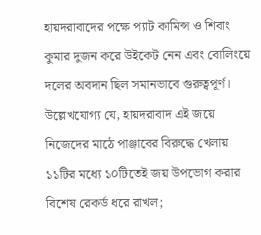হায়দরাবাদের পক্ষে প্যাট কামিন্স ও শিবাং কুমার দুজন করে উইকেট নেন এবং বোলিংয়ে দলের অবদান ছিল সমানভাবে গুরুত্বপূর্ণ। উল্লেখযোগ্য যে, হায়দরাবাদ এই জয়ে নিজেদের মাঠে পাঞ্জাবের বিরুদ্ধে খেলায় ১১টির মধ্যে ১০টিতেই জয় উপভোগ করার বিশেষ রেকর্ড ধরে রাখল;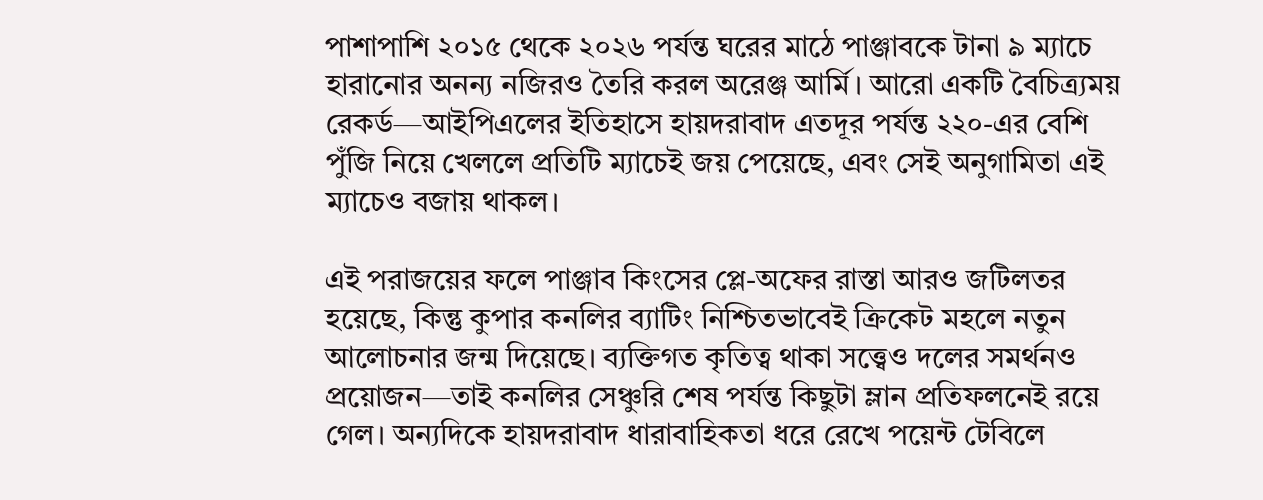পাশাপাশি ২০১৫ থেকে ২০২৬ পর্যন্ত ঘরের মাঠে পাঞ্জাবকে টানা ৯ ম্যাচে হারানোর অনন্য নজিরও তৈরি করল অরেঞ্জ আর্মি। আরো একটি বৈচিত্র্যময় রেকর্ড—আইপিএলের ইতিহাসে হায়দরাবাদ এতদূর পর্যন্ত ২২০-এর বেশি পুঁজি নিয়ে খেললে প্রতিটি ম্যাচেই জয় পেয়েছে, এবং সেই অনুগামিতা এই ম্যাচেও বজায় থাকল।

এই পরাজয়ের ফলে পাঞ্জাব কিংসের প্লে-অফের রাস্তা আরও জটিলতর হয়েছে, কিন্তু কুপার কনলির ব্যাটিং নিশ্চিতভাবেই ক্রিকেট মহলে নতুন আলোচনার জন্ম দিয়েছে। ব্যক্তিগত কৃতিত্ব থাকা সত্ত্বেও দলের সমর্থনও প্রয়োজন—তাই কনলির সেঞ্চুরি শেষ পর্যন্ত কিছুটা ম্লান প্রতিফলনেই রয়ে গেল। অন্যদিকে হায়দরাবাদ ধারাবাহিকতা ধরে রেখে পয়েন্ট টেবিলে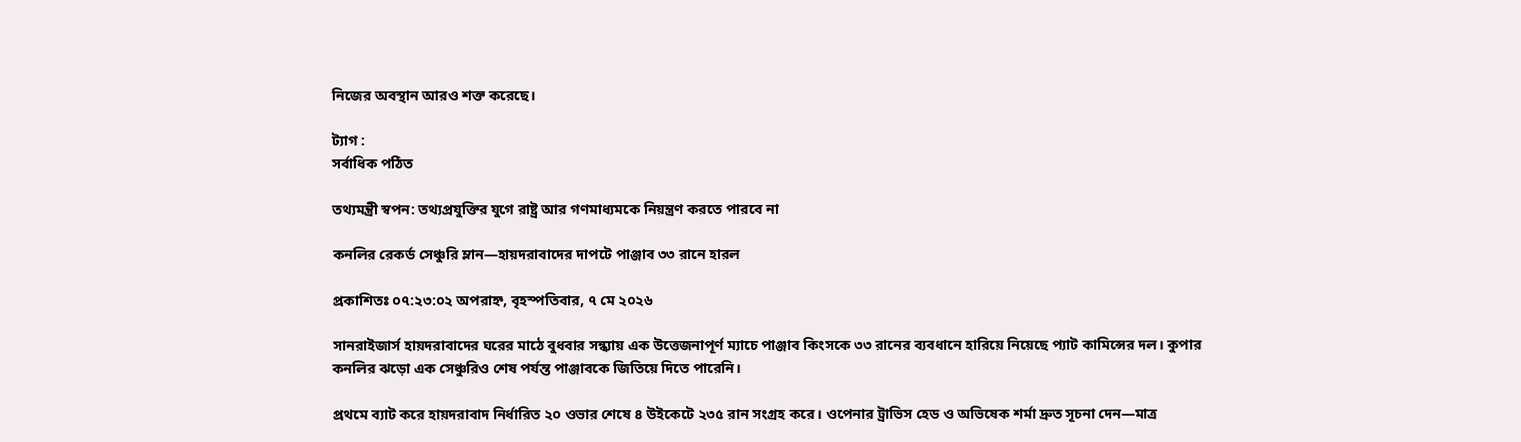নিজের অবস্থান আরও শক্ত করেছে।

ট্যাগ :
সর্বাধিক পঠিত

তথ্যমন্ত্রী স্বপন: তথ্যপ্রযুক্তির যুগে রাষ্ট্র আর গণমাধ্যমকে নিয়ন্ত্রণ করতে পারবে না

কনলির রেকর্ড সেঞ্চুরি ম্লান—হায়দরাবাদের দাপটে পাঞ্জাব ৩৩ রানে হারল

প্রকাশিতঃ ০৭:২৩:০২ অপরাহ্ন, বৃহস্পতিবার, ৭ মে ২০২৬

সানরাইজার্স হায়দরাবাদের ঘরের মাঠে বুধবার সন্ধ্যায় এক উত্তেজনাপূর্ণ ম্যাচে পাঞ্জাব কিংসকে ৩৩ রানের ব্যবধানে হারিয়ে নিয়েছে প্যাট কামিন্সের দল। কুপার কনলির ঝড়ো এক সেঞ্চুরিও শেষ পর্যন্ত পাঞ্জাবকে জিতিয়ে দিতে পারেনি।

প্রথমে ব্যাট করে হায়দরাবাদ নির্ধারিত ২০ ওভার শেষে ৪ উইকেটে ২৩৫ রান সংগ্রহ করে। ওপেনার ট্রাভিস হেড ও অভিষেক শর্মা দ্রুত সূচনা দেন—মাত্র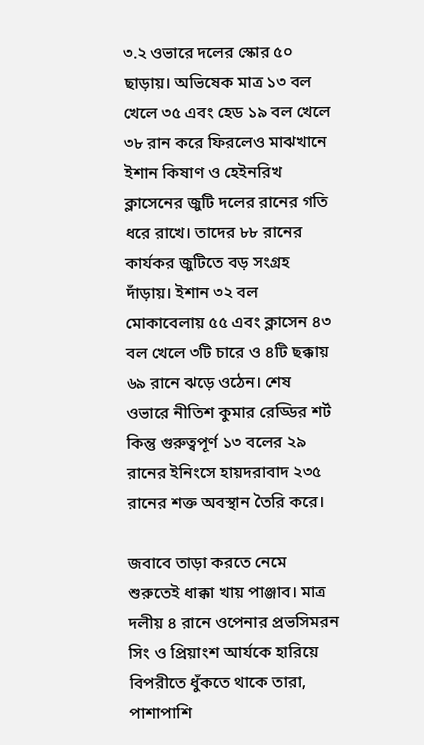৩.২ ওভারে দলের স্কোর ৫০ ছাড়ায়। অভিষেক মাত্র ১৩ বল খেলে ৩৫ এবং হেড ১৯ বল খেলে ৩৮ রান করে ফিরলেও মাঝখানে ইশান কিষাণ ও হেইনরিখ ক্লাসেনের জুটি দলের রানের গতি ধরে রাখে। তাদের ৮৮ রানের কার্যকর জুটিতে বড় সংগ্রহ দাঁড়ায়। ইশান ৩২ বল মোকাবেলায় ৫৫ এবং ক্লাসেন ৪৩ বল খেলে ৩টি চারে ও ৪টি ছক্কায় ৬৯ রানে ঝড়ে ওঠেন। শেষ ওভারে নীতিশ কুমার রেড্ডির শর্ট কিন্তু গুরুত্বপূর্ণ ১৩ বলের ২৯ রানের ইনিংসে হায়দরাবাদ ২৩৫ রানের শক্ত অবস্থান তৈরি করে।

জবাবে তাড়া করতে নেমে শুরুতেই ধাক্কা খায় পাঞ্জাব। মাত্র দলীয় ৪ রানে ওপেনার প্রভসিমরন সিং ও প্রিয়াংশ আর্যকে হারিয়ে বিপরীতে ধুঁকতে থাকে তারা, পাশাপাশি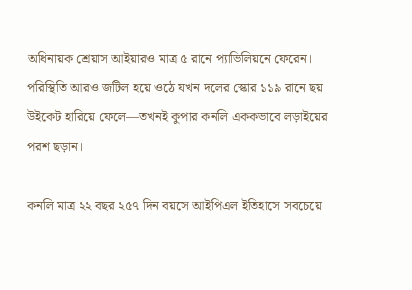অধিনায়ক শ্রেয়াস আইয়ারও মাত্র ৫ রানে প্যাভিলিয়নে ফেরেন। পরিস্থিতি আরও জটিল হয়ে ওঠে যখন দলের স্কোর ১১৯ রানে ছয় উইকেট হারিয়ে ফেলে—তখনই কুপার কনলি এককভাবে লড়াইয়ের পরশ ছড়ান।

কনলি মাত্র ২২ বছর ২৫৭ দিন বয়সে আইপিএল ইতিহাসে সবচেয়ে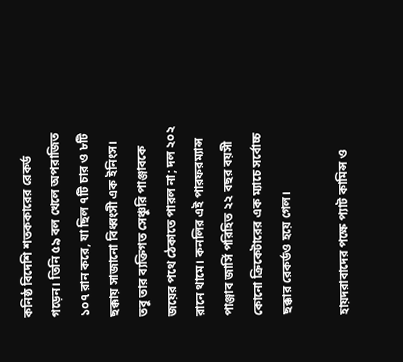কনিষ্ঠ বিদেশি শতককারের রেকর্ড গড়েন। তিনি ৫৯ বল খেলে অপরাজিত ১০৭ রান করে, যা ছিল ৭টি চার ও ৮টি ছক্কায় সাজানো বিধ্বংসী এক ইনিংস। তবু তার ব্যক্তিগত সেঞ্চুরি পাঞ্জাবকে জয়ের পথে ঠেকাতে পারল না; দল ২০২ রানে থামে। কনলির এই পারফরম্যান্স পাঞ্জাব জার্সি পরিহিত ২২ বছর বয়সী কোনো ক্রিকেটারের এক ম্যাচে সর্বোচ্চ ছক্কার রেকর্ডও হয়ে গেল।

হায়দরাবাদের পক্ষে প্যাট কামিন্স ও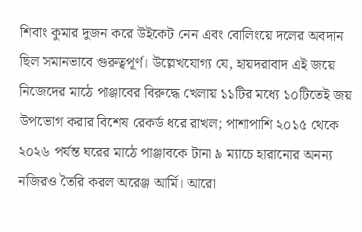শিবাং কুমার দুজন করে উইকেট নেন এবং বোলিংয়ে দলের অবদান ছিল সমানভাবে গুরুত্বপূর্ণ। উল্লেখযোগ্য যে, হায়দরাবাদ এই জয়ে নিজেদের মাঠে পাঞ্জাবের বিরুদ্ধে খেলায় ১১টির মধ্যে ১০টিতেই জয় উপভোগ করার বিশেষ রেকর্ড ধরে রাখল; পাশাপাশি ২০১৫ থেকে ২০২৬ পর্যন্ত ঘরের মাঠে পাঞ্জাবকে টানা ৯ ম্যাচে হারানোর অনন্য নজিরও তৈরি করল অরেঞ্জ আর্মি। আরো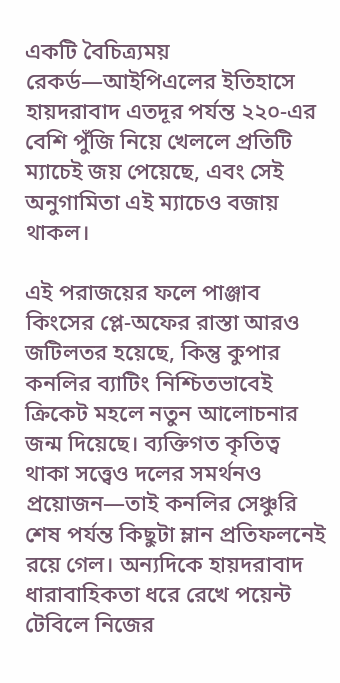একটি বৈচিত্র্যময় রেকর্ড—আইপিএলের ইতিহাসে হায়দরাবাদ এতদূর পর্যন্ত ২২০-এর বেশি পুঁজি নিয়ে খেললে প্রতিটি ম্যাচেই জয় পেয়েছে, এবং সেই অনুগামিতা এই ম্যাচেও বজায় থাকল।

এই পরাজয়ের ফলে পাঞ্জাব কিংসের প্লে-অফের রাস্তা আরও জটিলতর হয়েছে, কিন্তু কুপার কনলির ব্যাটিং নিশ্চিতভাবেই ক্রিকেট মহলে নতুন আলোচনার জন্ম দিয়েছে। ব্যক্তিগত কৃতিত্ব থাকা সত্ত্বেও দলের সমর্থনও প্রয়োজন—তাই কনলির সেঞ্চুরি শেষ পর্যন্ত কিছুটা ম্লান প্রতিফলনেই রয়ে গেল। অন্যদিকে হায়দরাবাদ ধারাবাহিকতা ধরে রেখে পয়েন্ট টেবিলে নিজের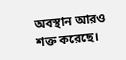অবস্থান আরও শক্ত করেছে।